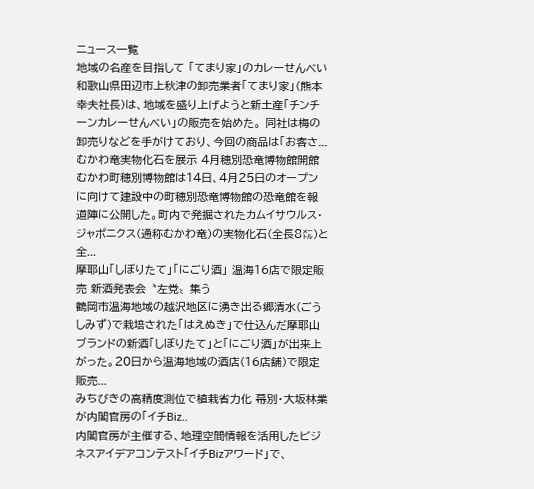ニュース一覧
地域の名産を目指して 「てまり家」のカレーせんべい
和歌山県田辺市上秋津の卸売業者「てまり家」(熊本幸夫社長)は、地域を盛り上げようと新土産「チンチーンカレーせんべい」の販売を始めた。 同社は梅の卸売りなどを手がけており、今回の商品は「お客さ...
むかわ竜実物化石を展示 4月穂別恐竜博物館開館
むかわ町穂別博物館は14日、4月25日のオープンに向けて建設中の町穂別恐竜博物館の恐竜館を報道陣に公開した。町内で発掘されたカムイサウルス・ジャポニクス(通称むかわ竜)の実物化石(全長8㍍)と全...
摩耶山「しぼりたて」「にごり酒」 温海16店で限定販売 新酒発表会〝左党〟集う
鶴岡市温海地域の越沢地区に湧き出る郷清水(ごうしみず)で栽培された「はえぬき」で仕込んだ摩耶山ブランドの新酒「しぼりたて」と「にごり酒」が出来上がった。20日から温海地域の酒店(16店舗)で限定販売...
みちびきの高精度測位で植栽省力化 幕別・大坂林業が内閣官房の「イチBiz..
内閣官房が主催する、地理空間情報を活用したビジネスアイデアコンテスト「イチBizアワード」で、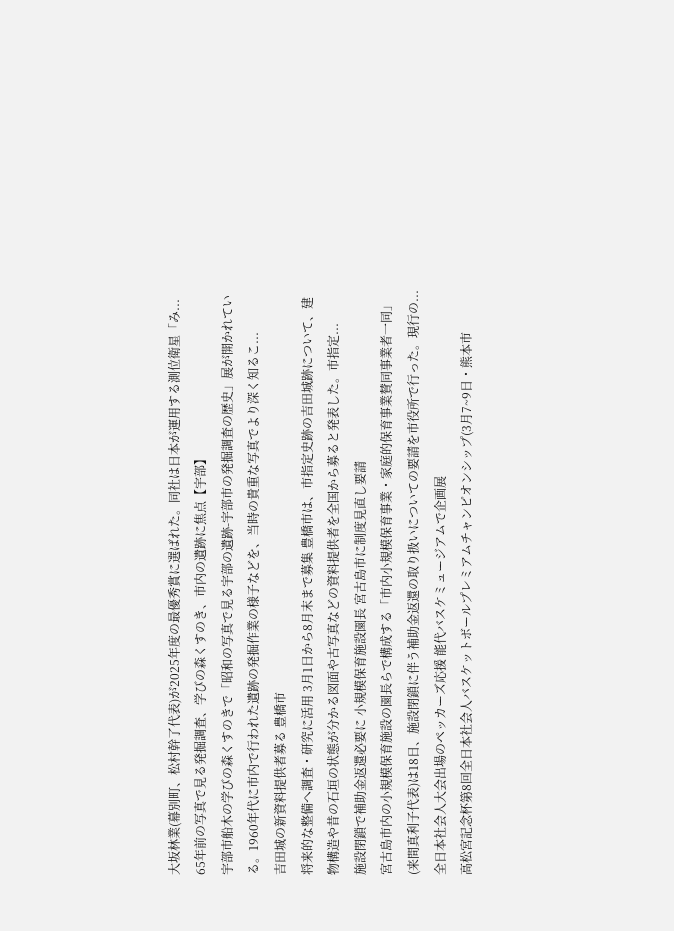大坂林業(幕別町、松村幹了代表)が2025年度の最優秀賞に選ばれた。同社は日本が運用する測位衛星「み...
65年前の写真で見る発掘調査、学びの森くすのき、市内の遺跡に焦点【宇部】
宇部市船木の学びの森くすのきで「昭和の写真で見る宇部の遺跡-宇部市の発掘調査の歴史」展が開かれている。1960年代に市内で行われた遺跡の発掘作業の様子などを、当時の貴重な写真でより深く知るこ...
吉田城の新資料提供者募る 豊橋市
将来的な整備へ調査・研究に活用 3月1日から8月末まで募集 豊橋市は、市指定史跡の吉田城跡について、建物構造や昔の石垣の状態が分かる図面や古写真などの資料提供者を全国から募ると発表した。市指定...
施設閉鎖で補助金返還必要に 小規模保育施設園長 宮古島市に制度見直し要請
宮古島市内の小規模保育施設の園長らで構成する「市内小規模保育事業・家庭的保育事業賛同事業者一同」(来間真利子代表)は18日、施設閉鎖に伴う補助金返還の取り扱いについての要請を市役所で行った。現行の...
全日本社会人大会出場のペッカーズ応援 能代バスケミュージアムで企画展
高松宮記念杯第8回全日本社会人バスケットボールプレミアムチャンピオンシップ(3月7~9日・熊本市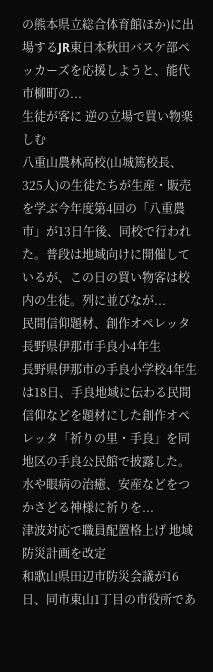の熊本県立総合体育館ほか)に出場するJR東日本秋田バスケ部ペッカーズを応援しようと、能代市柳町の...
生徒が客に 逆の立場で買い物楽しむ
八重山農林高校(山城篤校長、325人)の生徒たちが生産・販売を学ぶ今年度第4回の「八重農市」が13日午後、同校で行われた。普段は地域向けに開催しているが、この日の買い物客は校内の生徒。列に並びなが...
民間信仰題材、創作オペレッタ 長野県伊那市手良小4年生
長野県伊那市の手良小学校4年生は18日、手良地域に伝わる民間信仰などを題材にした創作オペレッタ「祈りの里・手良」を同地区の手良公民館で披露した。水や眼病の治癒、安産などをつかさどる神様に祈りを...
津波対応で職員配置格上げ 地域防災計画を改定
和歌山県田辺市防災会議が16日、同市東山1丁目の市役所であ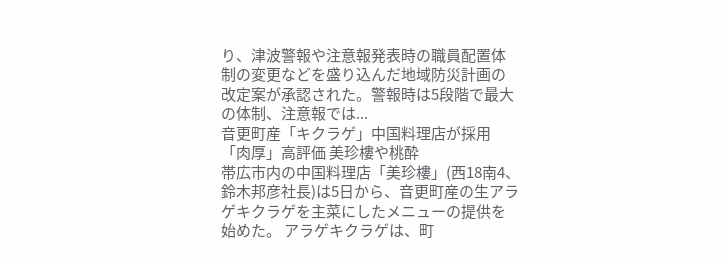り、津波警報や注意報発表時の職員配置体制の変更などを盛り込んだ地域防災計画の改定案が承認された。警報時は5段階で最大の体制、注意報では...
音更町産「キクラゲ」中国料理店が採用 「肉厚」高評価 美珍樓や桃酔
帯広市内の中国料理店「美珍樓」(西18南4、鈴木邦彦社長)は5日から、音更町産の生アラゲキクラゲを主菜にしたメニューの提供を始めた。 アラゲキクラゲは、町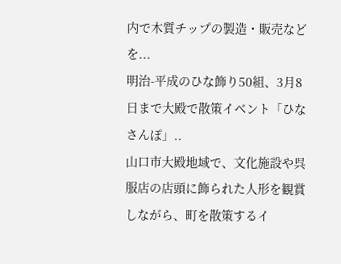内で木質チップの製造・販売などを...
明治-平成のひな飾り50組、3月8日まで大殿で散策イベント「ひなさんぽ」..
山口市大殿地域で、文化施設や呉服店の店頭に飾られた人形を観賞しながら、町を散策するイ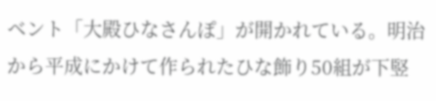ベント「大殿ひなさんぽ」が開かれている。明治から平成にかけて作られたひな飾り50組が下竪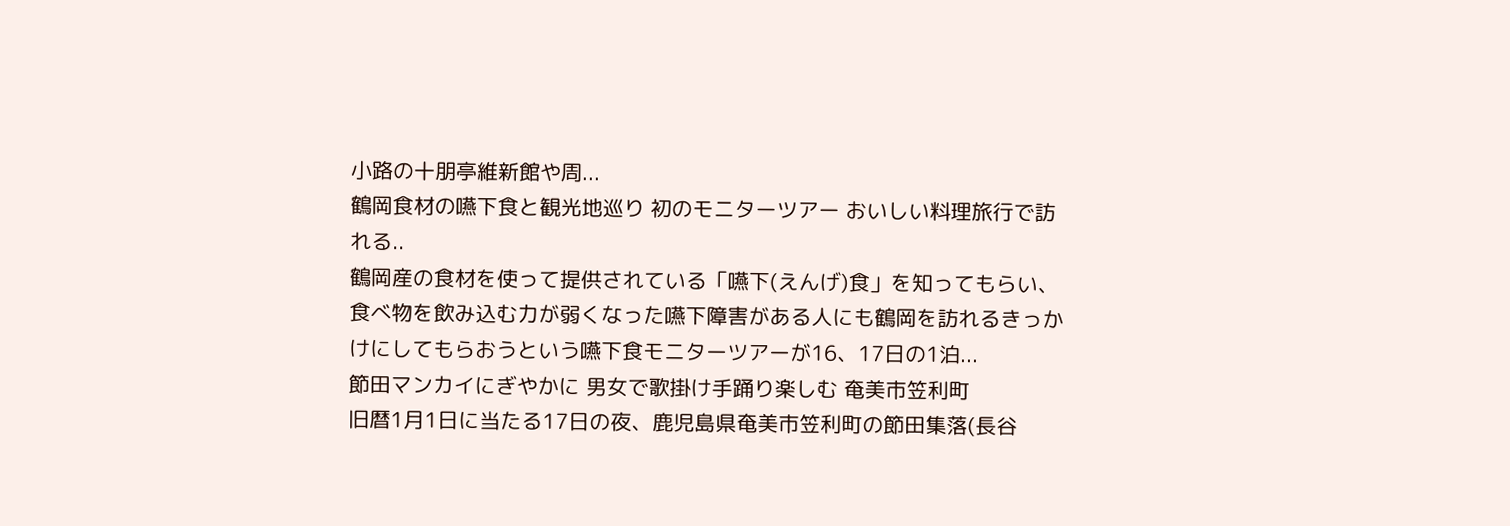小路の十朋亭維新館や周...
鶴岡食材の嚥下食と観光地巡り 初のモニターツアー おいしい料理旅行で訪れる..
鶴岡産の食材を使って提供されている「嚥下(えんげ)食」を知ってもらい、食べ物を飲み込む力が弱くなった嚥下障害がある人にも鶴岡を訪れるきっかけにしてもらおうという嚥下食モニターツアーが16、17日の1泊...
節田マンカイにぎやかに 男女で歌掛け手踊り楽しむ 奄美市笠利町
旧暦1月1日に当たる17日の夜、鹿児島県奄美市笠利町の節田集落(長谷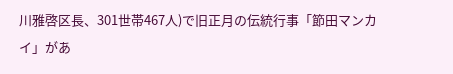川雅啓区長、301世帯467人)で旧正月の伝統行事「節田マンカイ」があ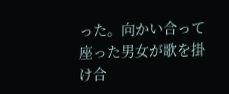った。向かい合って座った男女が歌を掛け合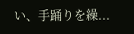い、手踊りを繰...